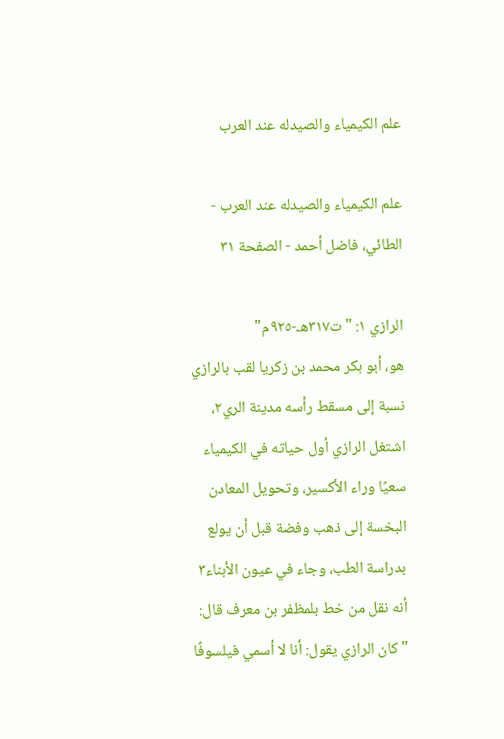علم الكيمياء والصيدله عند العرب

علم الكيمياء والصيدله عند العرب - الطائي، فاضل أحمد - الصفحة ٣١

الرازي ١: "ت٣١٧هـ-٩٢٥م"
هو، أبو بكر محمد بن زكريا لقب بالرازي نسبة إلى مسقط رأسه مدينة الري٢، اشتغل الرازي أول حياته في الكيمياء سعيًا وراء الأكسير، وتحويل المعادن البخسة إلى ذهب وفضة قبل أن يولع بدراسة الطب، وجاء في عيون الأبناء٣ أنه نقل من خط بلمظفر بن معرف قال: "كان الرازي يقول: أنا لا أسمي فيلسوفًا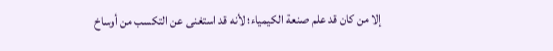إلا من كان قد علم صنعة الكيمياء؛ لأنه قد استغنى عن التكسب من أوساخ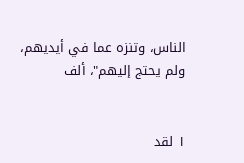الناس، وتنزه عما في أيديهم، ولم يحتج إليهم"، ألف


١ لقد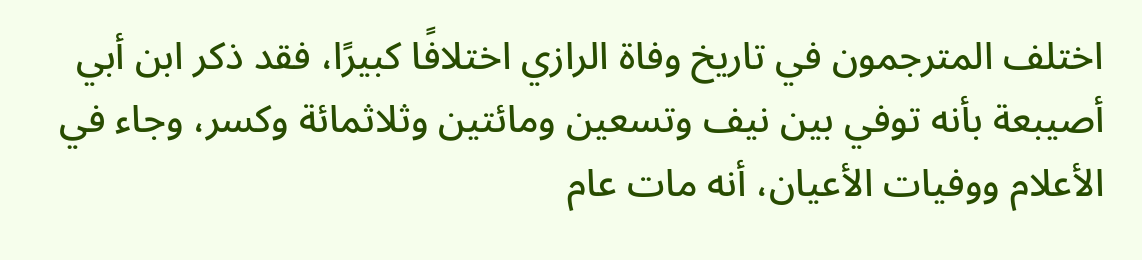اختلف المترجمون في تاريخ وفاة الرازي اختلافًا كبيرًا، فقد ذكر ابن أبي أصيبعة بأنه توفي بين نيف وتسعين ومائتين وثلاثمائة وكسر، وجاء في الأعلام ووفيات الأعيان، أنه مات عام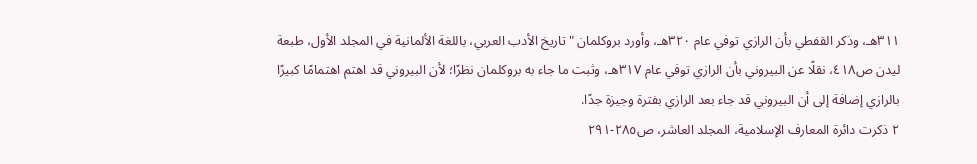٣١١هـ، وذكر القفطي بأن الرازي توفي عام ٣٢٠هـ، وأورد بروكلمان "تاريخ الأدب العربي، باللغة الألمانية في المجلد الأول، طبعة ليدن ص٤١٨، نقلًا عن البيروني بأن الرازي توفي عام ٣١٧هـ، وثبت ما جاء به بروكلمان نظرًا؛ لأن البيروني قد اهتم اهتمامًا كبيرًا بالرازي إضافة إلى أن البيروني قد جاء بعد الرازي بفترة وجيزة جدًا.
٢ ذكرت دائرة المعارف الإسلامية، المجلد العاشر، ص٢٨٥-٢٩١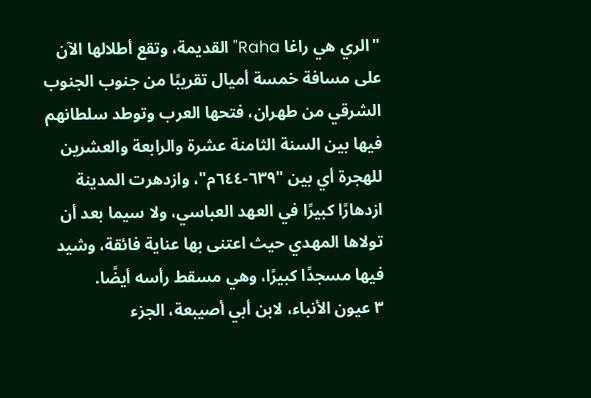"الري هي راغا Raha" القديمة، وتقع أطلالها الآن على مسافة خمسة أميال تقريبًا من جنوب الجنوب الشرقي من طهران، فتحها العرب وتوطد سلطانهم فيها بين السنة الثامنة عشرة والرابعة والعشرين للهجرة أي بين "٦٣٩-٦٤٤م"، وازدهرت المدينة ازدهارًا كبيرًا في العهد العباسي، ولا سيما بعد أن تولاها المهدي حيث اعتنى بها عناية فائقة، وشيد فيها مسجدًا كبيرًا، وهي مسقط رأسه أيضًا.
٣ عيون الأنباء، لابن أبي أصيبعة، الجزء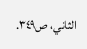الثاني، ص٣٤٩.